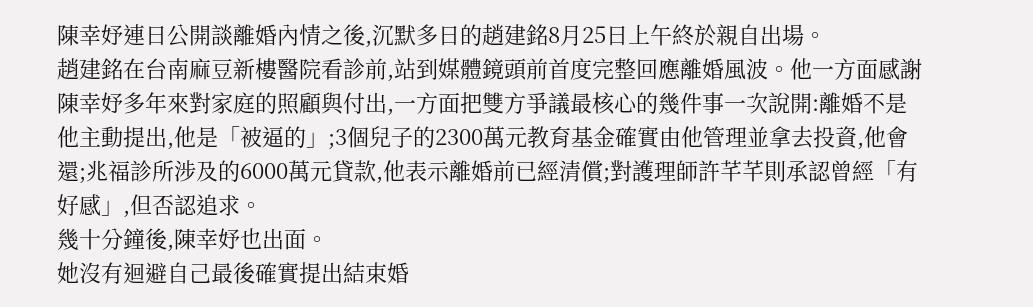陳幸妤連日公開談離婚內情之後,沉默多日的趙建銘8月25日上午終於親自出場。
趙建銘在台南麻豆新樓醫院看診前,站到媒體鏡頭前首度完整回應離婚風波。他一方面感謝陳幸妤多年來對家庭的照顧與付出,一方面把雙方爭議最核心的幾件事一次說開:離婚不是他主動提出,他是「被逼的」;3個兒子的2300萬元教育基金確實由他管理並拿去投資,他會還;兆福診所涉及的6000萬元貸款,他表示離婚前已經清償;對護理師許芊芊則承認曾經「有好感」,但否認追求。
幾十分鐘後,陳幸妤也出面。
她沒有迴避自己最後確實提出結束婚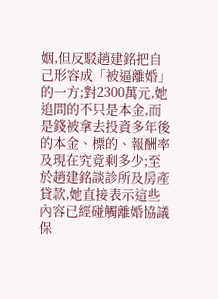姻,但反駁趙建銘把自己形容成「被逼離婚」的一方;對2300萬元,她追問的不只是本金,而是錢被拿去投資多年後的本金、標的、報酬率及現在究竟剩多少;至於趙建銘談診所及房產貸款,她直接表示這些內容已經碰觸離婚協議保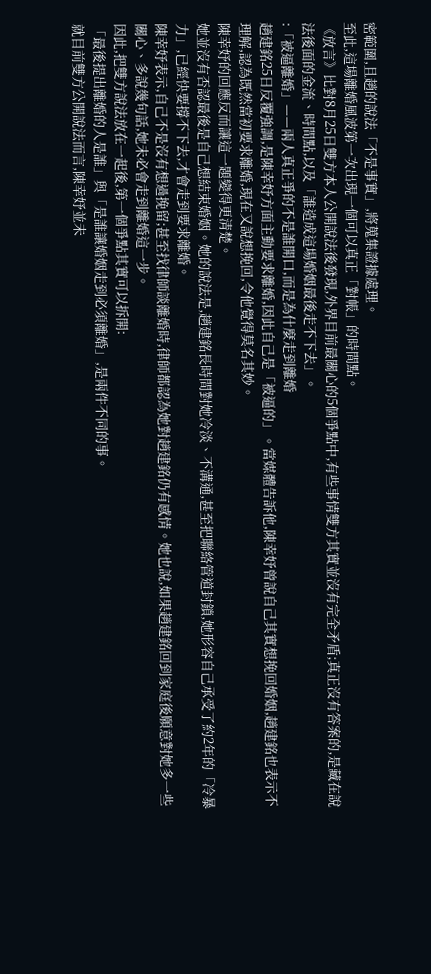密範圍,且趙的說法「不是事實」,將蒐集證據處理。
至此,這場離婚風波第一次出現一個可以真正「對帳」的時間點。
《放言》比對8月25日雙方本人公開說法後發現,外界目前最關心的5個爭點中,有些事情雙方其實並沒有完全矛盾;真正沒有答案的,是藏在說法後面的金流、時間點,以及「誰造成這場婚姻最後走不下去」。
:「被逼離婚」——兩人真正爭的不是誰開口,而是為什麼走到離婚
趙建銘25日反覆強調,是陳幸妤方面主動要求離婚,因此自己是「被逼的」。當媒體告訴他,陳幸妤曾說自己其實想挽回婚姻,趙建銘也表示不理解,認為既然當初要求離婚,現在又說想挽回,令他覺得莫名其妙。
陳幸妤的回應反而讓這一題變得更清楚。
她並沒有否認最後是自己想結束婚姻。她的說法是,趙建銘長時間對她冷淡、不溝通,甚至把聯絡管道封鎖,她形容自己承受了約2年的「冷暴力」,已經快要撐不下去,才會走到要求離婚。
陳幸妤表示,自己不是沒有想過挽留;甚至找律師談離婚時,律師都認為她對趙建銘仍有感情。她也說,如果趙建銘回到家庭後願意對她多一些關心、多說幾句話,她未必會走到離婚這一步。
因此,把雙方說法放在一起後,第一個爭點其實可以拆開:
「最後提出離婚的人是誰」與「是誰讓婚姻走到必須離婚」,是兩件不同的事。
就目前雙方公開說法而言,陳幸妤並未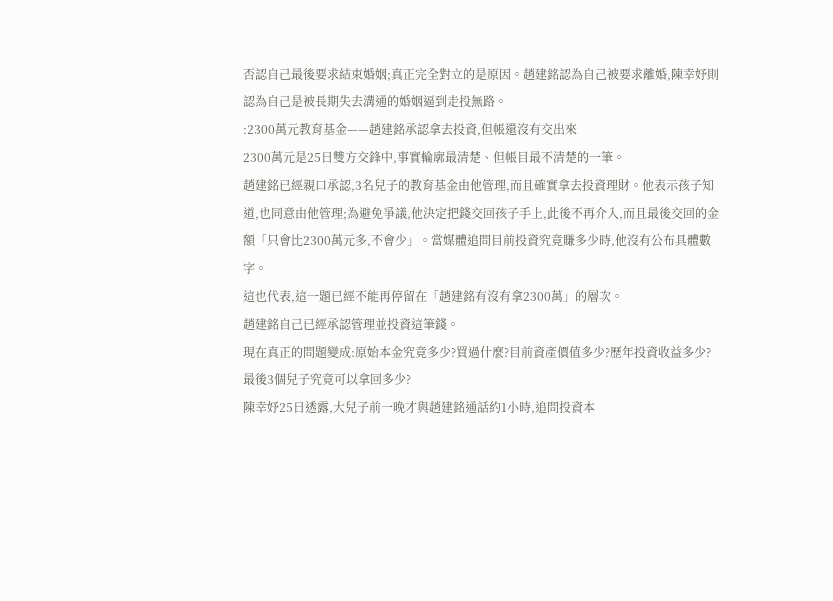否認自己最後要求結束婚姻;真正完全對立的是原因。趙建銘認為自己被要求離婚,陳幸妤則認為自己是被長期失去溝通的婚姻逼到走投無路。
:2300萬元教育基金——趙建銘承認拿去投資,但帳還沒有交出來
2300萬元是25日雙方交鋒中,事實輪廓最清楚、但帳目最不清楚的一筆。
趙建銘已經親口承認,3名兒子的教育基金由他管理,而且確實拿去投資理財。他表示孩子知道,也同意由他管理;為避免爭議,他決定把錢交回孩子手上,此後不再介入,而且最後交回的金額「只會比2300萬元多,不會少」。當媒體追問目前投資究竟賺多少時,他沒有公布具體數字。
這也代表,這一題已經不能再停留在「趙建銘有沒有拿2300萬」的層次。
趙建銘自己已經承認管理並投資這筆錢。
現在真正的問題變成:原始本金究竟多少?買過什麼?目前資產價值多少?歷年投資收益多少?最後3個兒子究竟可以拿回多少?
陳幸妤25日透露,大兒子前一晚才與趙建銘通話約1小時,追問投資本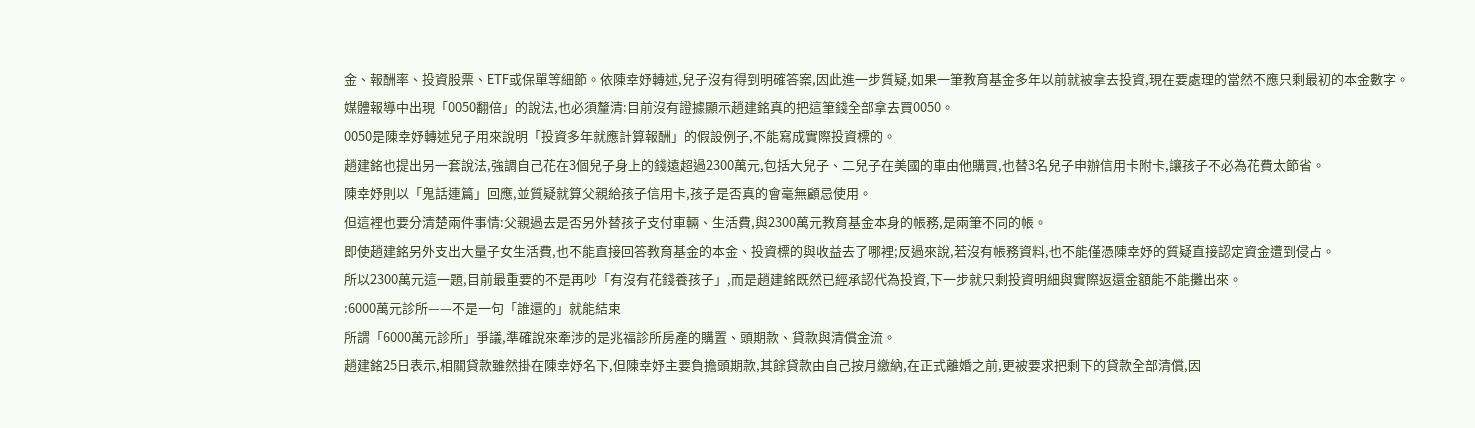金、報酬率、投資股票、ETF或保單等細節。依陳幸妤轉述,兒子沒有得到明確答案,因此進一步質疑,如果一筆教育基金多年以前就被拿去投資,現在要處理的當然不應只剩最初的本金數字。
媒體報導中出現「0050翻倍」的說法,也必須釐清:目前沒有證據顯示趙建銘真的把這筆錢全部拿去買0050。
0050是陳幸妤轉述兒子用來說明「投資多年就應計算報酬」的假設例子,不能寫成實際投資標的。
趙建銘也提出另一套說法,強調自己花在3個兒子身上的錢遠超過2300萬元,包括大兒子、二兒子在美國的車由他購買,也替3名兒子申辦信用卡附卡,讓孩子不必為花費太節省。
陳幸妤則以「鬼話連篇」回應,並質疑就算父親給孩子信用卡,孩子是否真的會毫無顧忌使用。
但這裡也要分清楚兩件事情:父親過去是否另外替孩子支付車輛、生活費,與2300萬元教育基金本身的帳務,是兩筆不同的帳。
即使趙建銘另外支出大量子女生活費,也不能直接回答教育基金的本金、投資標的與收益去了哪裡;反過來說,若沒有帳務資料,也不能僅憑陳幸妤的質疑直接認定資金遭到侵占。
所以2300萬元這一題,目前最重要的不是再吵「有沒有花錢養孩子」,而是趙建銘既然已經承認代為投資,下一步就只剩投資明細與實際返還金額能不能攤出來。
:6000萬元診所——不是一句「誰還的」就能結束
所謂「6000萬元診所」爭議,準確說來牽涉的是兆福診所房產的購置、頭期款、貸款與清償金流。
趙建銘25日表示,相關貸款雖然掛在陳幸妤名下,但陳幸妤主要負擔頭期款,其餘貸款由自己按月繳納,在正式離婚之前,更被要求把剩下的貸款全部清償,因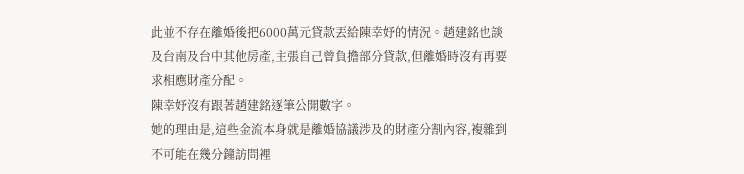此並不存在離婚後把6000萬元貸款丟給陳幸妤的情況。趙建銘也談及台南及台中其他房產,主張自己曾負擔部分貸款,但離婚時沒有再要求相應財產分配。
陳幸妤沒有跟著趙建銘逐筆公開數字。
她的理由是,這些金流本身就是離婚協議涉及的財產分割內容,複雜到不可能在幾分鐘訪問裡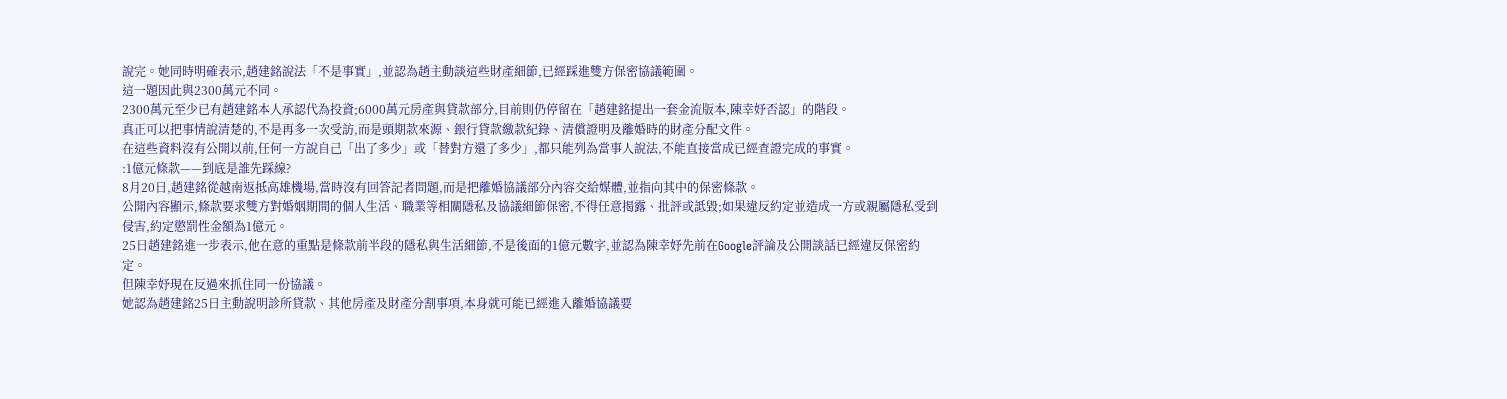說完。她同時明確表示,趙建銘說法「不是事實」,並認為趙主動談這些財產細節,已經踩進雙方保密協議範圍。
這一題因此與2300萬元不同。
2300萬元至少已有趙建銘本人承認代為投資;6000萬元房產與貸款部分,目前則仍停留在「趙建銘提出一套金流版本,陳幸妤否認」的階段。
真正可以把事情說清楚的,不是再多一次受訪,而是頭期款來源、銀行貸款繳款紀錄、清償證明及離婚時的財產分配文件。
在這些資料沒有公開以前,任何一方說自己「出了多少」或「替對方還了多少」,都只能列為當事人說法,不能直接當成已經查證完成的事實。
:1億元條款——到底是誰先踩線?
8月20日,趙建銘從越南返抵高雄機場,當時沒有回答記者問題,而是把離婚協議部分內容交給媒體,並指向其中的保密條款。
公開內容顯示,條款要求雙方對婚姻期間的個人生活、職業等相關隱私及協議細節保密,不得任意揭露、批評或詆毀;如果違反約定並造成一方或親屬隱私受到侵害,約定懲罰性金額為1億元。
25日趙建銘進一步表示,他在意的重點是條款前半段的隱私與生活細節,不是後面的1億元數字,並認為陳幸妤先前在Google評論及公開談話已經違反保密約定。
但陳幸妤現在反過來抓住同一份協議。
她認為趙建銘25日主動說明診所貸款、其他房產及財產分割事項,本身就可能已經進入離婚協議要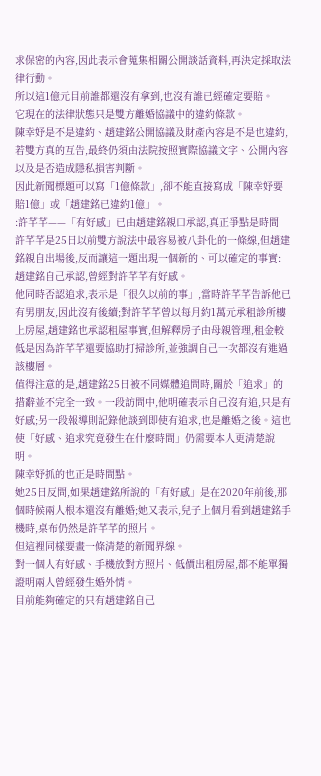求保密的內容,因此表示會蒐集相關公開談話資料,再決定採取法律行動。
所以這1億元目前誰都還沒有拿到,也沒有誰已經確定要賠。
它現在的法律狀態只是雙方離婚協議中的違約條款。
陳幸妤是不是違約、趙建銘公開協議及財產內容是不是也違約,若雙方真的互告,最終仍須由法院按照實際協議文字、公開內容以及是否造成隱私損害判斷。
因此新聞標題可以寫「1億條款」,卻不能直接寫成「陳幸妤要賠1億」或「趙建銘已違約1億」。
:許芊芊——「有好感」已由趙建銘親口承認,真正爭點是時間
許芊芊是25日以前雙方說法中最容易被八卦化的一條線,但趙建銘親自出場後,反而讓這一題出現一個新的、可以確定的事實:
趙建銘自己承認,曾經對許芊芊有好感。
他同時否認追求,表示是「很久以前的事」,當時許芊芊告訴他已有男朋友,因此沒有後續;對許芊芊曾以每月約1萬元承租診所樓上房屋,趙建銘也承認租屋事實,但解釋房子由母親管理,租金較低是因為許芊芊還要協助打掃診所,並強調自己一次都沒有進過該樓層。
值得注意的是,趙建銘25日被不同媒體追問時,關於「追求」的措辭並不完全一致。一段訪問中,他明確表示自己沒有追,只是有好感;另一段報導則記錄他談到即使有追求,也是離婚之後。這也使「好感、追求究竟發生在什麼時間」仍需要本人更清楚說明。
陳幸妤抓的也正是時間點。
她25日反問,如果趙建銘所說的「有好感」是在2020年前後,那個時候兩人根本還沒有離婚;她又表示,兒子上個月看到趙建銘手機時,桌布仍然是許芊芊的照片。
但這裡同樣要畫一條清楚的新聞界線。
對一個人有好感、手機放對方照片、低價出租房屋,都不能單獨證明兩人曾經發生婚外情。
目前能夠確定的只有趙建銘自己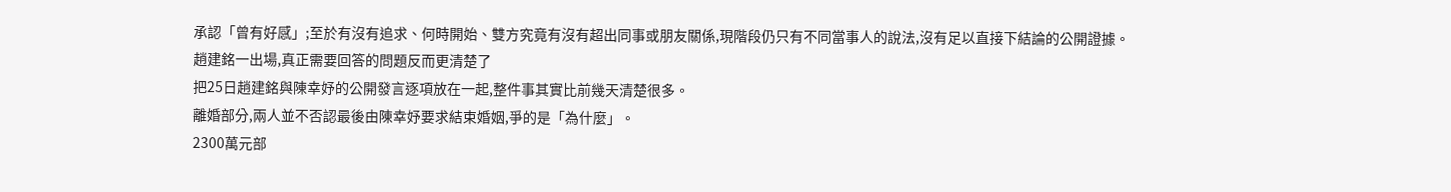承認「曾有好感」;至於有沒有追求、何時開始、雙方究竟有沒有超出同事或朋友關係,現階段仍只有不同當事人的說法,沒有足以直接下結論的公開證據。
趙建銘一出場,真正需要回答的問題反而更清楚了
把25日趙建銘與陳幸妤的公開發言逐項放在一起,整件事其實比前幾天清楚很多。
離婚部分,兩人並不否認最後由陳幸妤要求結束婚姻,爭的是「為什麼」。
2300萬元部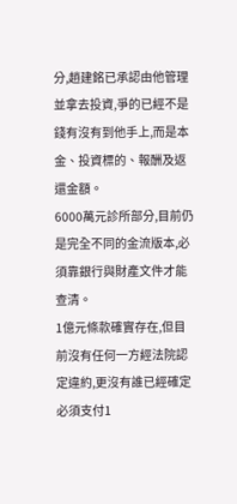分,趙建銘已承認由他管理並拿去投資,爭的已經不是錢有沒有到他手上,而是本金、投資標的、報酬及返還金額。
6000萬元診所部分,目前仍是完全不同的金流版本,必須靠銀行與財產文件才能查清。
1億元條款確實存在,但目前沒有任何一方經法院認定違約,更沒有誰已經確定必須支付1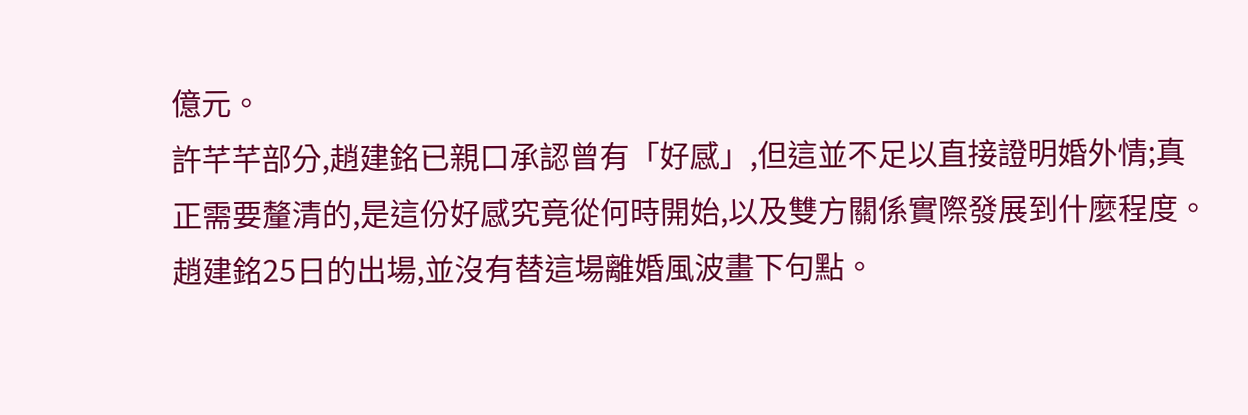億元。
許芊芊部分,趙建銘已親口承認曾有「好感」,但這並不足以直接證明婚外情;真正需要釐清的,是這份好感究竟從何時開始,以及雙方關係實際發展到什麼程度。
趙建銘25日的出場,並沒有替這場離婚風波畫下句點。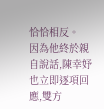恰恰相反。
因為他終於親自說話,陳幸妤也立即逐項回應,雙方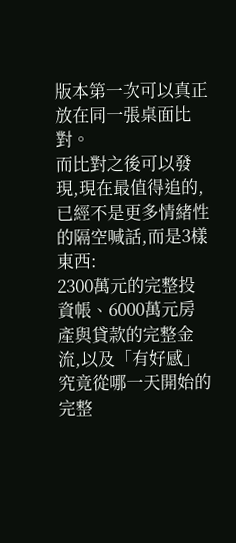版本第一次可以真正放在同一張桌面比對。
而比對之後可以發現,現在最值得追的,已經不是更多情緒性的隔空喊話,而是3樣東西:
2300萬元的完整投資帳、6000萬元房產與貸款的完整金流,以及「有好感」究竟從哪一天開始的完整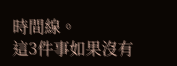時間線。
這3件事如果沒有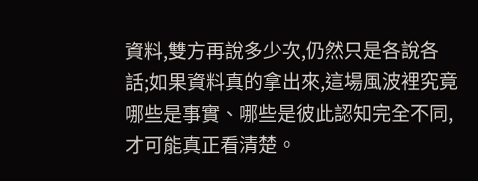資料,雙方再說多少次,仍然只是各說各話;如果資料真的拿出來,這場風波裡究竟哪些是事實、哪些是彼此認知完全不同,才可能真正看清楚。